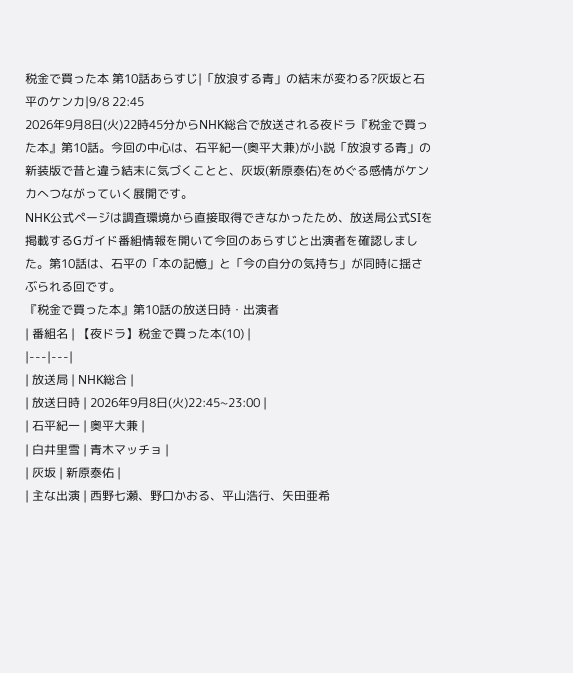税金で買った本 第10話あらすじ|「放浪する青」の結末が変わる?灰坂と石平のケンカ|9/8 22:45
2026年9月8日(火)22時45分からNHK総合で放送される夜ドラ『税金で買った本』第10話。今回の中心は、石平紀一(奥平大兼)が小説「放浪する青」の新装版で昔と違う結末に気づくことと、灰坂(新原泰佑)をめぐる感情がケンカへつながっていく展開です。
NHK公式ページは調査環境から直接取得できなかったため、放送局公式SIを掲載するGガイド番組情報を開いて今回のあらすじと出演者を確認しました。第10話は、石平の「本の記憶」と「今の自分の気持ち」が同時に揺さぶられる回です。
『税金で買った本』第10話の放送日時・出演者
| 番組名 | 【夜ドラ】税金で買った本(10) |
|---|---|
| 放送局 | NHK総合 |
| 放送日時 | 2026年9月8日(火)22:45~23:00 |
| 石平紀一 | 奥平大兼 |
| 白井里雪 | 青木マッチョ |
| 灰坂 | 新原泰佑 |
| 主な出演 | 西野七瀬、野口かおる、平山浩行、矢田亜希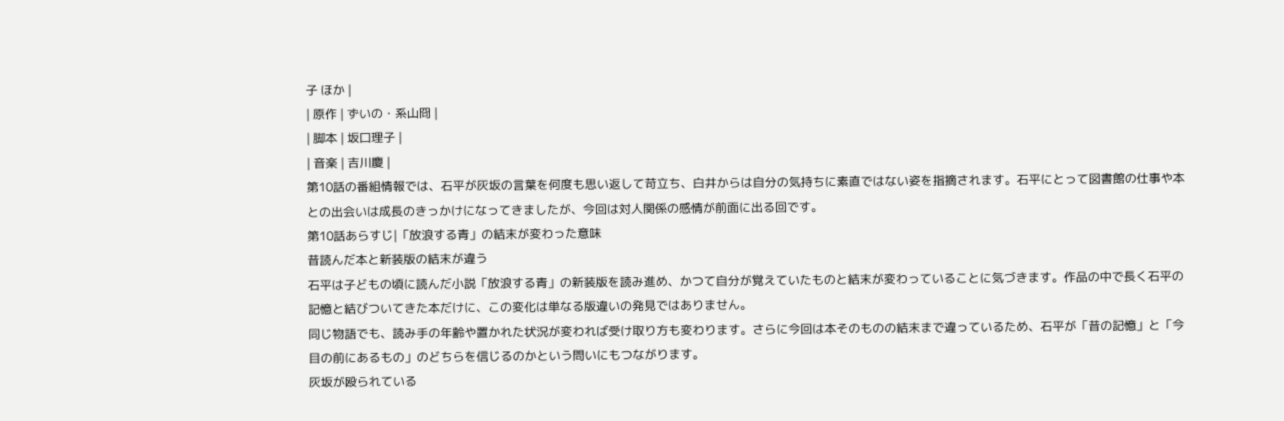子 ほか |
| 原作 | ずいの・系山冏 |
| 脚本 | 坂口理子 |
| 音楽 | 吉川慶 |
第10話の番組情報では、石平が灰坂の言葉を何度も思い返して苛立ち、白井からは自分の気持ちに素直ではない姿を指摘されます。石平にとって図書館の仕事や本との出会いは成長のきっかけになってきましたが、今回は対人関係の感情が前面に出る回です。
第10話あらすじ|「放浪する青」の結末が変わった意味
昔読んだ本と新装版の結末が違う
石平は子どもの頃に読んだ小説「放浪する青」の新装版を読み進め、かつて自分が覚えていたものと結末が変わっていることに気づきます。作品の中で長く石平の記憶と結びついてきた本だけに、この変化は単なる版違いの発見ではありません。
同じ物語でも、読み手の年齢や置かれた状況が変われば受け取り方も変わります。さらに今回は本そのものの結末まで違っているため、石平が「昔の記憶」と「今目の前にあるもの」のどちらを信じるのかという問いにもつながります。
灰坂が殴られている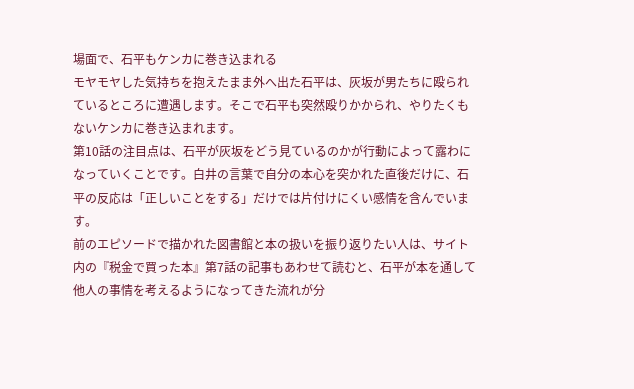場面で、石平もケンカに巻き込まれる
モヤモヤした気持ちを抱えたまま外へ出た石平は、灰坂が男たちに殴られているところに遭遇します。そこで石平も突然殴りかかられ、やりたくもないケンカに巻き込まれます。
第10話の注目点は、石平が灰坂をどう見ているのかが行動によって露わになっていくことです。白井の言葉で自分の本心を突かれた直後だけに、石平の反応は「正しいことをする」だけでは片付けにくい感情を含んでいます。
前のエピソードで描かれた図書館と本の扱いを振り返りたい人は、サイト内の『税金で買った本』第7話の記事もあわせて読むと、石平が本を通して他人の事情を考えるようになってきた流れが分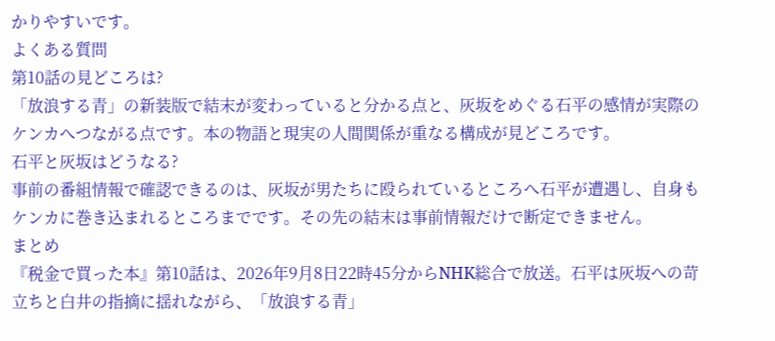かりやすいです。
よくある質問
第10話の見どころは?
「放浪する青」の新装版で結末が変わっていると分かる点と、灰坂をめぐる石平の感情が実際のケンカへつながる点です。本の物語と現実の人間関係が重なる構成が見どころです。
石平と灰坂はどうなる?
事前の番組情報で確認できるのは、灰坂が男たちに殴られているところへ石平が遭遇し、自身もケンカに巻き込まれるところまでです。その先の結末は事前情報だけで断定できません。
まとめ
『税金で買った本』第10話は、2026年9月8日22時45分からNHK総合で放送。石平は灰坂への苛立ちと白井の指摘に揺れながら、「放浪する青」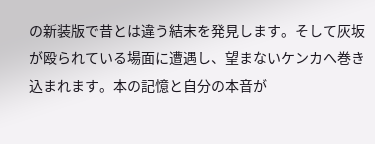の新装版で昔とは違う結末を発見します。そして灰坂が殴られている場面に遭遇し、望まないケンカへ巻き込まれます。本の記憶と自分の本音が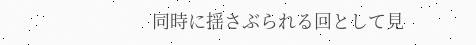同時に揺さぶられる回として見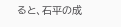ると、石平の成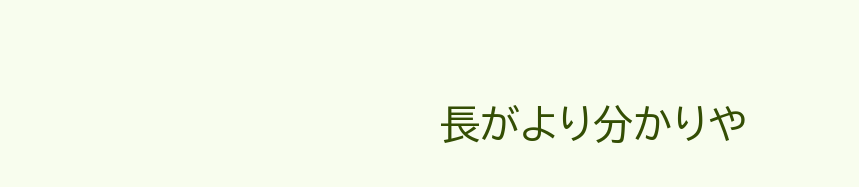長がより分かりや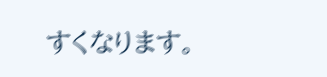すくなります。